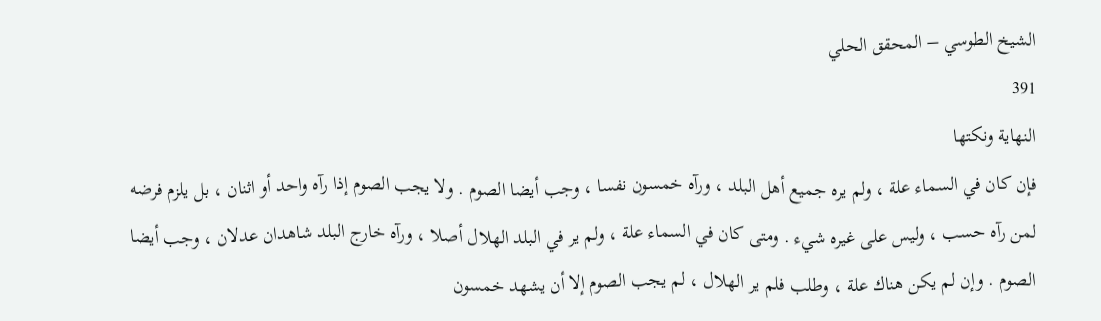الشيخ الطوسي – المحقق الحلي
391
النهاية ونكتها
فإن كان في السماء علة ، ولم يره جميع أهل البلد ، ورآه خمسون نفسا ، وجب أيضا الصوم . ولا يجب الصوم إذا رآه واحد أو اثنان ، بل يلزم فرضه لمن رآه حسب ، وليس على غيره شيء . ومتى كان في السماء علة ، ولم ير في البلد الهلال أصلا ، ورآه خارج البلد شاهدان عدلان ، وجب أيضا الصوم . وإن لم يكن هناك علة ، وطلب فلم ير الهلال ، لم يجب الصوم إلا أن يشهد خمسون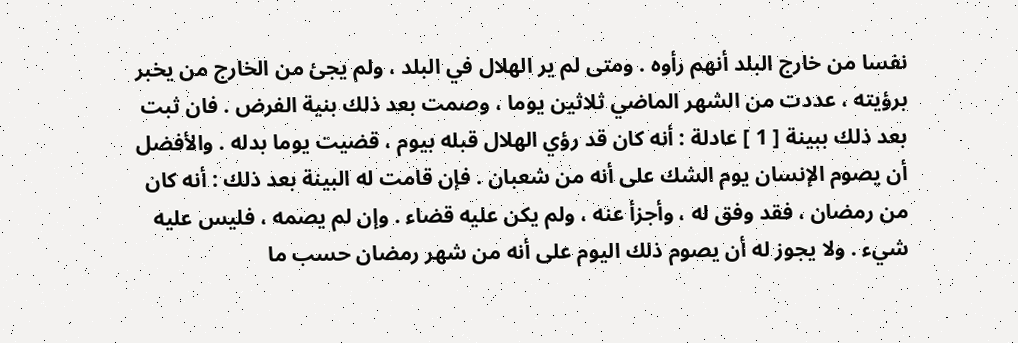نفسا من خارج البلد أنهم رأوه . ومتى لم ير الهلال في البلد ، ولم يجئ من الخارج من يخبر برؤيته ، عددت من الشهر الماضي ثلاثين يوما ، وصمت بعد ذلك بنية الفرض . فان ثبت بعد ذلك ببينة [ 1 ] عادلة : أنه كان قد رؤي الهلال قبله بيوم ، قضيت يوما بدله . والأفضل أن يصوم الإنسان يوم الشك على أنه من شعبان . فإن قامت له البينة بعد ذلك : أنه كان من رمضان ، فقد وفق له ، وأجزأ عنه ، ولم يكن عليه قضاء . وإن لم يصمه ، فليس عليه شيء . ولا يجوز له أن يصوم ذلك اليوم على أنه من شهر رمضان حسب ما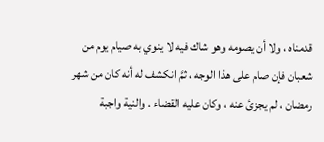قدمناه ، ولا أن يصومه وهو شاك فيه لا ينوي به صيام يوم من شعبان فإن صام على هذا الوجه ، ثمَّ انكشف له أنه كان من شهر رمضان ، لم يجزئ عنه ، وكان عليه القضاء . والنية واجبة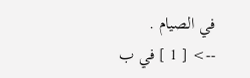في الصيام .
--> [ 1 ] في ب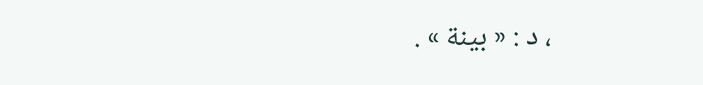، د : « بينة » .